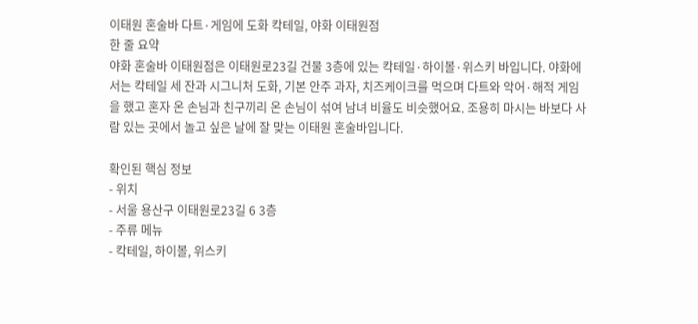이태원 혼술바 다트·게임에 도화 칵테일, 야화 이태원점
한 줄 요약
야화 혼술바 이태원점은 이태원로23길 건물 3층에 있는 칵테일·하이볼·위스키 바입니다. 야화에서는 칵테일 세 잔과 시그니처 도화, 기본 안주 과자, 치즈케이크를 먹으며 다트와 악어·해적 게임을 했고 혼자 온 손님과 친구끼리 온 손님이 섞여 남녀 비율도 비슷했어요. 조용히 마시는 바보다 사람 있는 곳에서 놀고 싶은 날에 잘 맞는 이태원 혼술바입니다.

확인된 핵심 정보
- 위치
- 서울 용산구 이태원로23길 6 3층
- 주류 메뉴
- 칵테일, 하이볼, 위스키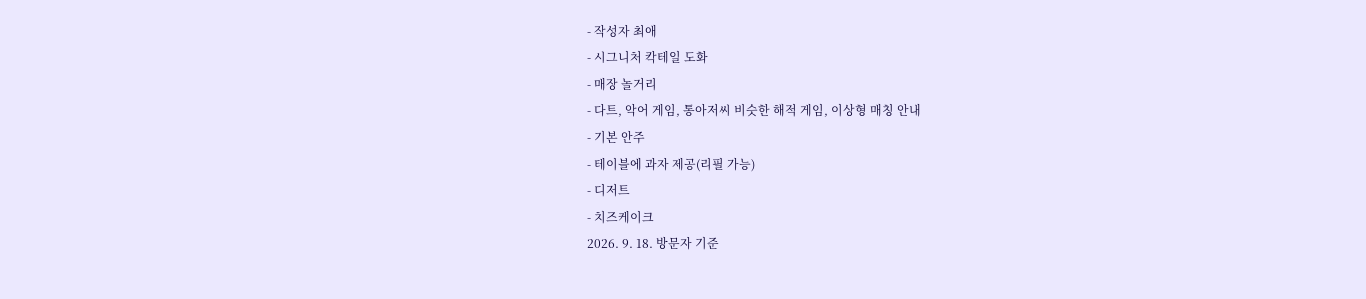- 작성자 최애
- 시그니처 칵테일 도화
- 매장 놀거리
- 다트, 악어 게임, 통아저씨 비슷한 해적 게임, 이상형 매칭 안내
- 기본 안주
- 테이블에 과자 제공(리필 가능)
- 디저트
- 치즈케이크
2026. 9. 18. 방문자 기준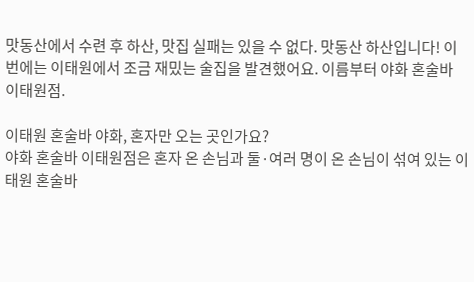맛동산에서 수련 후 하산, 맛집 실패는 있을 수 없다. 맛동산 하산입니다! 이번에는 이태원에서 조금 재밌는 술집을 발견했어요. 이름부터 야화 혼술바 이태원점.

이태원 혼술바 야화, 혼자만 오는 곳인가요?
야화 혼술바 이태원점은 혼자 온 손님과 둘·여러 명이 온 손님이 섞여 있는 이태원 혼술바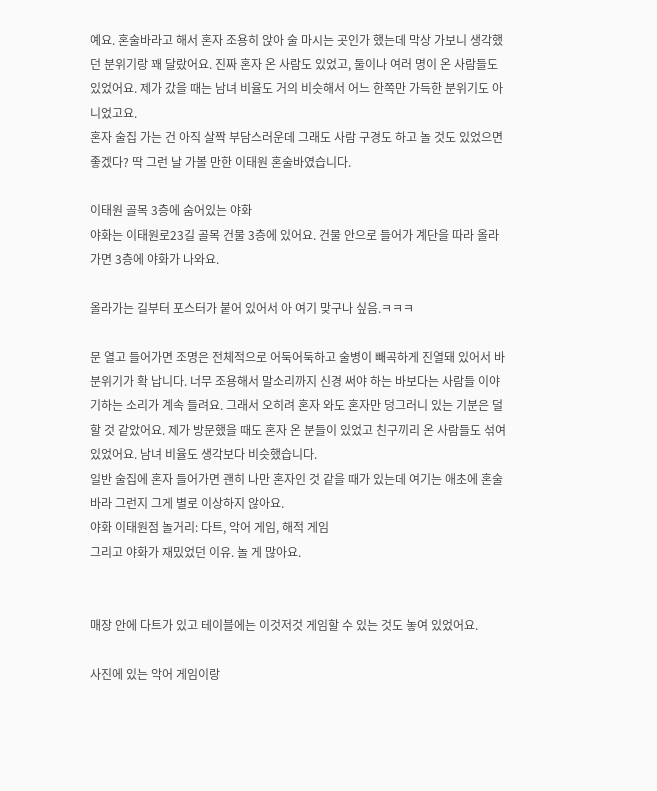예요. 혼술바라고 해서 혼자 조용히 앉아 술 마시는 곳인가 했는데 막상 가보니 생각했던 분위기랑 꽤 달랐어요. 진짜 혼자 온 사람도 있었고, 둘이나 여러 명이 온 사람들도 있었어요. 제가 갔을 때는 남녀 비율도 거의 비슷해서 어느 한쪽만 가득한 분위기도 아니었고요.
혼자 술집 가는 건 아직 살짝 부담스러운데 그래도 사람 구경도 하고 놀 것도 있었으면 좋겠다? 딱 그런 날 가볼 만한 이태원 혼술바였습니다.

이태원 골목 3층에 숨어있는 야화
야화는 이태원로23길 골목 건물 3층에 있어요. 건물 안으로 들어가 계단을 따라 올라가면 3층에 야화가 나와요.

올라가는 길부터 포스터가 붙어 있어서 아 여기 맞구나 싶음.ㅋㅋㅋ

문 열고 들어가면 조명은 전체적으로 어둑어둑하고 술병이 빼곡하게 진열돼 있어서 바 분위기가 확 납니다. 너무 조용해서 말소리까지 신경 써야 하는 바보다는 사람들 이야기하는 소리가 계속 들려요. 그래서 오히려 혼자 와도 혼자만 덩그러니 있는 기분은 덜할 것 같았어요. 제가 방문했을 때도 혼자 온 분들이 있었고 친구끼리 온 사람들도 섞여 있었어요. 남녀 비율도 생각보다 비슷했습니다.
일반 술집에 혼자 들어가면 괜히 나만 혼자인 것 같을 때가 있는데 여기는 애초에 혼술바라 그런지 그게 별로 이상하지 않아요.
야화 이태원점 놀거리: 다트, 악어 게임, 해적 게임
그리고 야화가 재밌었던 이유. 놀 게 많아요.


매장 안에 다트가 있고 테이블에는 이것저것 게임할 수 있는 것도 놓여 있었어요.

사진에 있는 악어 게임이랑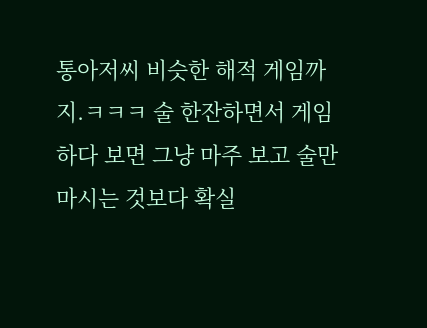통아저씨 비슷한 해적 게임까지.ㅋㅋㅋ 술 한잔하면서 게임하다 보면 그냥 마주 보고 술만 마시는 것보다 확실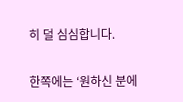히 덜 심심합니다.

한쪽에는 ‘원하신 분에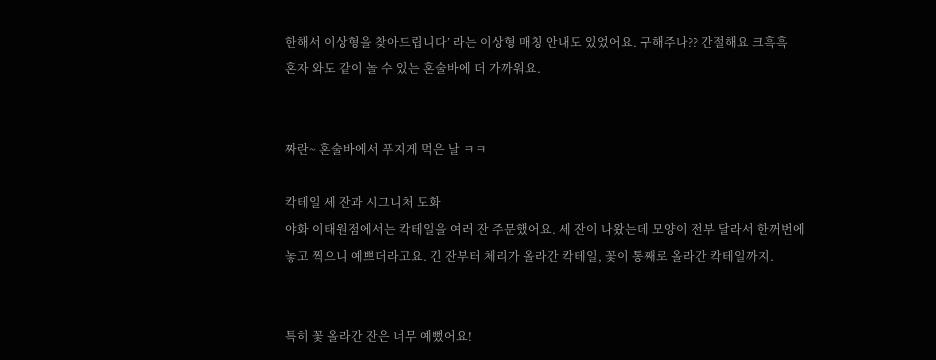한해서 이상형을 찾아드립니다’ 라는 이상형 매칭 안내도 있었어요. 구해주나?? 간절해요 크흑흑
혼자 와도 같이 놀 수 있는 혼술바에 더 가까워요.


짜란~ 혼술바에서 푸지게 먹은 날 ㅋㅋ

칵테일 세 잔과 시그니처 도화
야화 이태원점에서는 칵테일을 여러 잔 주문했어요. 세 잔이 나왔는데 모양이 전부 달라서 한꺼번에 놓고 찍으니 예쁘더라고요. 긴 잔부터 체리가 올라간 칵테일, 꽃이 통째로 올라간 칵테일까지.


특히 꽃 올라간 잔은 너무 예뻤어요!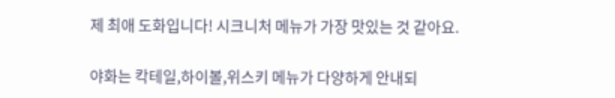제 최애 도화입니다! 시크니처 메뉴가 가장 맛있는 것 같아요.

야화는 칵테일,하이볼,위스키 메뉴가 다양하게 안내되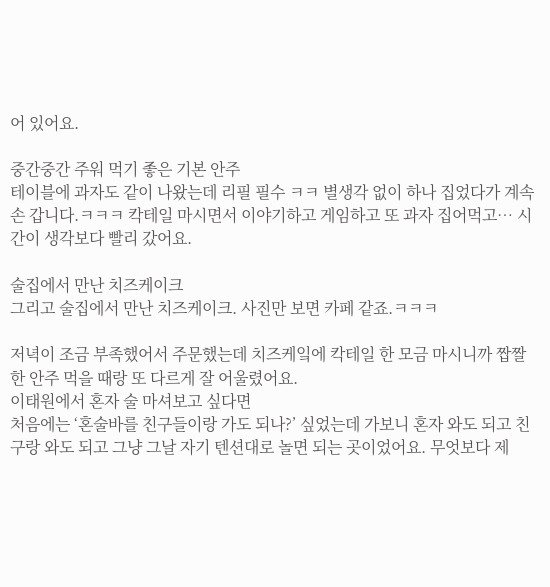어 있어요.

중간중간 주워 먹기 좋은 기본 안주
테이블에 과자도 같이 나왔는데 리필 필수 ㅋㅋ 별생각 없이 하나 집었다가 계속 손 갑니다.ㅋㅋㅋ 칵테일 마시면서 이야기하고 게임하고 또 과자 집어먹고… 시간이 생각보다 빨리 갔어요.

술집에서 만난 치즈케이크
그리고 술집에서 만난 치즈케이크. 사진만 보면 카페 같죠.ㅋㅋㅋ

저녁이 조금 부족했어서 주문했는데 치즈케잌에 칵테일 한 모금 마시니까 짭짤한 안주 먹을 때랑 또 다르게 잘 어울렸어요.
이태원에서 혼자 술 마셔보고 싶다면
처음에는 ‘혼술바를 친구들이랑 가도 되나?’ 싶었는데 가보니 혼자 와도 되고 친구랑 와도 되고 그냥 그날 자기 텐션대로 놀면 되는 곳이었어요. 무엇보다 제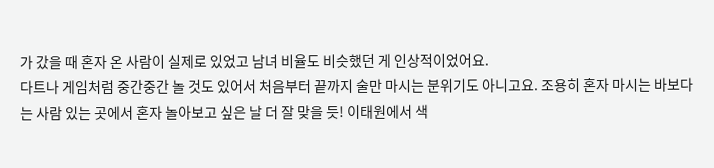가 갔을 때 혼자 온 사람이 실제로 있었고 남녀 비율도 비슷했던 게 인상적이었어요.
다트나 게임처럼 중간중간 놀 것도 있어서 처음부터 끝까지 술만 마시는 분위기도 아니고요. 조용히 혼자 마시는 바보다는 사람 있는 곳에서 혼자 놀아보고 싶은 날 더 잘 맞을 듯! 이태원에서 색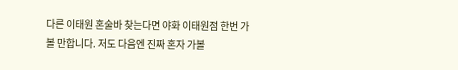다른 이태원 혼술바 찾는다면 야화 이태원점 한번 가볼 만합니다. 저도 다음엔 진짜 혼자 가볼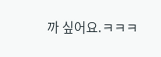까 싶어요.ㅋㅋㅋ